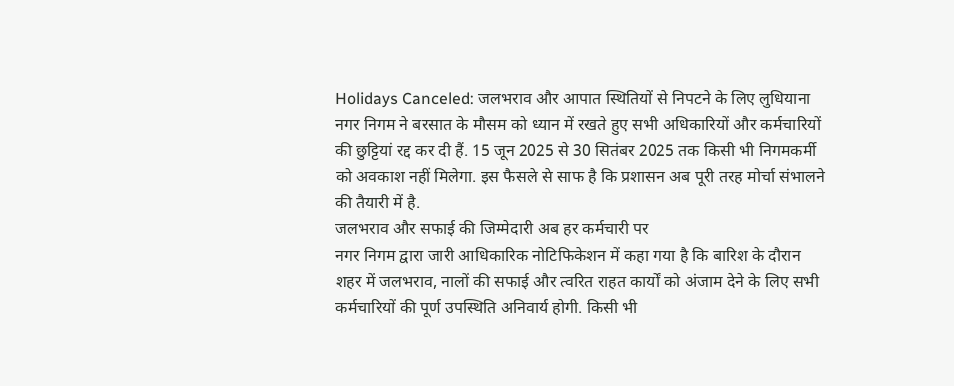Holidays Canceled: जलभराव और आपात स्थितियों से निपटने के लिए लुधियाना नगर निगम ने बरसात के मौसम को ध्यान में रखते हुए सभी अधिकारियों और कर्मचारियों की छुट्टियां रद्द कर दी हैं. 15 जून 2025 से 30 सितंबर 2025 तक किसी भी निगमकर्मी को अवकाश नहीं मिलेगा. इस फैसले से साफ है कि प्रशासन अब पूरी तरह मोर्चा संभालने की तैयारी में है.
जलभराव और सफाई की जिम्मेदारी अब हर कर्मचारी पर
नगर निगम द्वारा जारी आधिकारिक नोटिफिकेशन में कहा गया है कि बारिश के दौरान शहर में जलभराव, नालों की सफाई और त्वरित राहत कार्यों को अंजाम देने के लिए सभी कर्मचारियों की पूर्ण उपस्थिति अनिवार्य होगी. किसी भी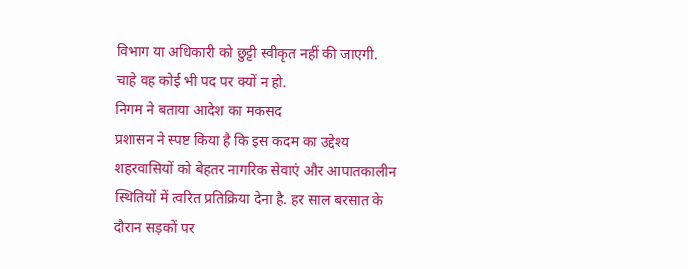विभाग या अधिकारी को छुट्टी स्वीकृत नहीं की जाएगी. चाहे वह कोई भी पद पर क्यों न हो.
निगम ने बताया आदेश का मकसद
प्रशासन ने स्पष्ट किया है कि इस कदम का उद्देश्य शहरवासियों को बेहतर नागरिक सेवाएं और आपातकालीन स्थितियों में त्वरित प्रतिक्रिया देना है. हर साल बरसात के दौरान सड़कों पर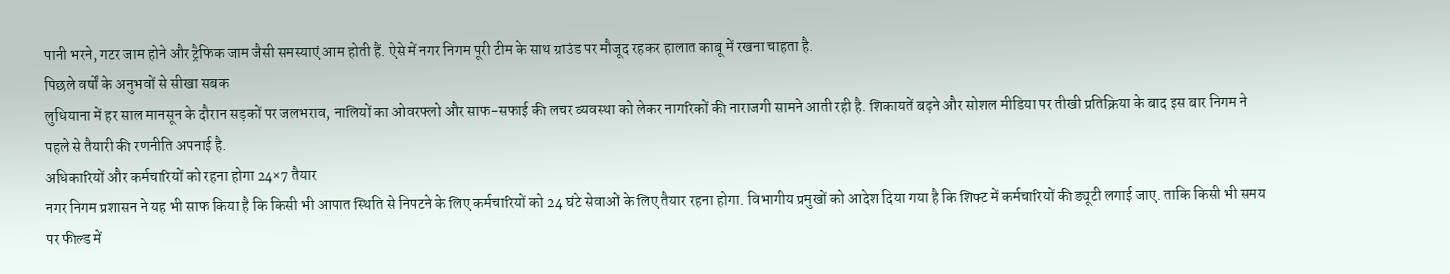पानी भरने, गटर जाम होने और ट्रैफिक जाम जैसी समस्याएं आम होती हैं. ऐसे में नगर निगम पूरी टीम के साथ ग्राउंड पर मौजूद रहकर हालात काबू में रखना चाहता है.
पिछले वर्षों के अनुभवों से सीखा सबक
लुधियाना में हर साल मानसून के दौरान सड़कों पर जलभराव, नालियों का ओवरफ्लो और साफ-सफाई की लचर व्यवस्था को लेकर नागरिकों की नाराजगी सामने आती रही है. शिकायतें बढ़ने और सोशल मीडिया पर तीखी प्रतिक्रिया के बाद इस बार निगम ने पहले से तैयारी की रणनीति अपनाई है.
अधिकारियों और कर्मचारियों को रहना होगा 24×7 तैयार
नगर निगम प्रशासन ने यह भी साफ किया है कि किसी भी आपात स्थिति से निपटने के लिए कर्मचारियों को 24 घंटे सेवाओं के लिए तैयार रहना होगा. विभागीय प्रमुखों को आदेश दिया गया है कि शिफ्ट में कर्मचारियों की ड्यूटी लगाई जाए. ताकि किसी भी समय पर फील्ड में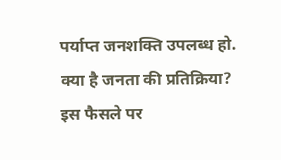पर्याप्त जनशक्ति उपलब्ध हो.
क्या है जनता की प्रतिक्रिया?
इस फैसले पर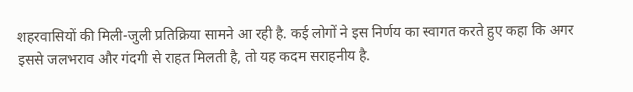शहरवासियों की मिली-जुली प्रतिक्रिया सामने आ रही है. कई लोगों ने इस निर्णय का स्वागत करते हुए कहा कि अगर इससे जलभराव और गंदगी से राहत मिलती है, तो यह कदम सराहनीय है.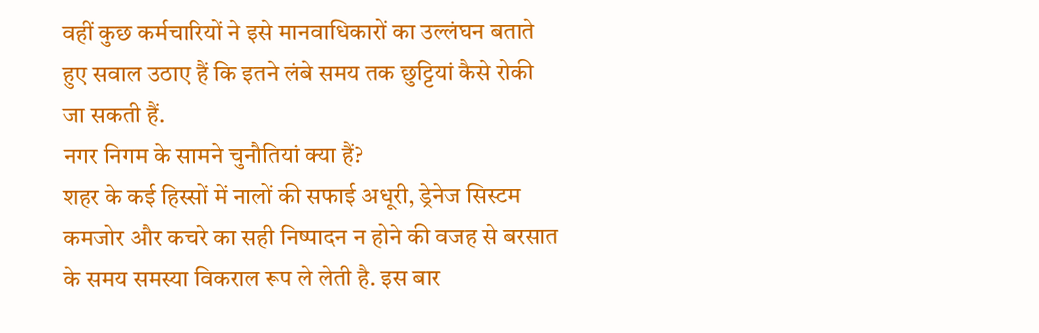वहीं कुछ कर्मचारियों ने इसे मानवाधिकारों का उल्लंघन बताते हुए सवाल उठाए हैं कि इतने लंबे समय तक छुट्टियां कैसे रोकी जा सकती हैं.
नगर निगम के सामने चुनौतियां क्या हैं?
शहर के कई हिस्सों में नालों की सफाई अधूरी, ड्रेनेज सिस्टम कमजोर और कचरे का सही निष्पादन न होने की वजह से बरसात के समय समस्या विकराल रूप ले लेती है. इस बार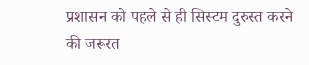प्रशासन को पहले से ही सिस्टम दुरुस्त करने की जरूरत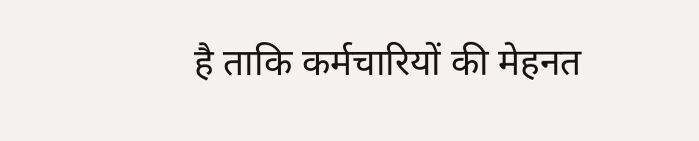है ताकि कर्मचारियों की मेहनत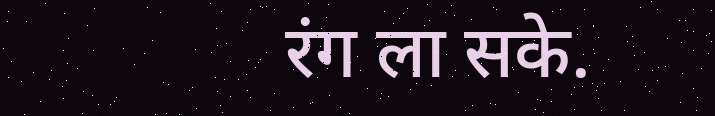रंग ला सके.